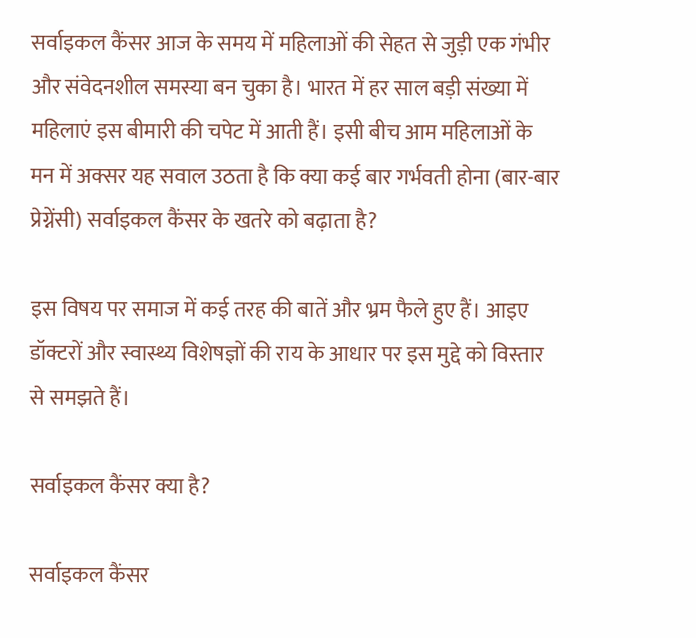सर्वाइकल कैंसर आज के समय में महिलाओं की सेहत से जुड़ी एक गंभीर और संवेदनशील समस्या बन चुका है। भारत में हर साल बड़ी संख्या में महिलाएं इस बीमारी की चपेट में आती हैं। इसी बीच आम महिलाओं के मन में अक्सर यह सवाल उठता है कि क्या कई बार गर्भवती होना (बार-बार प्रेग्नेंसी) सर्वाइकल कैंसर के खतरे को बढ़ाता है?

इस विषय पर समाज में कई तरह की बातें और भ्रम फैले हुए हैं। आइए डॉक्टरों और स्वास्थ्य विशेषज्ञों की राय के आधार पर इस मुद्दे को विस्तार से समझते हैं।

सर्वाइकल कैंसर क्या है?

सर्वाइकल कैंसर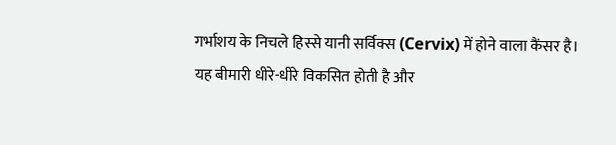गर्भाशय के निचले हिस्से यानी सर्विक्स (Cervix) में होने वाला कैंसर है। यह बीमारी धीरे-धीरे विकसित होती है और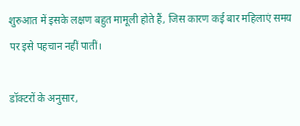शुरुआत में इसके लक्षण बहुत मामूली होते हैं, जिस कारण कई बार महिलाएं समय पर इसे पहचान नहीं पातीं।

डॉक्टरों के अनुसार,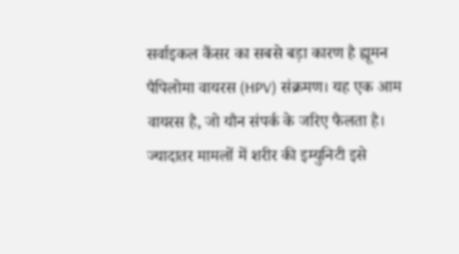सर्वाइकल कैंसर का सबसे बड़ा कारण है ह्यूमन पैपिलोमा वायरस (HPV) संक्रमण। यह एक आम वायरस है, जो यौन संपर्क के जरिए फैलता है। ज्यादातर मामलों में शरीर की इम्युनिटी इसे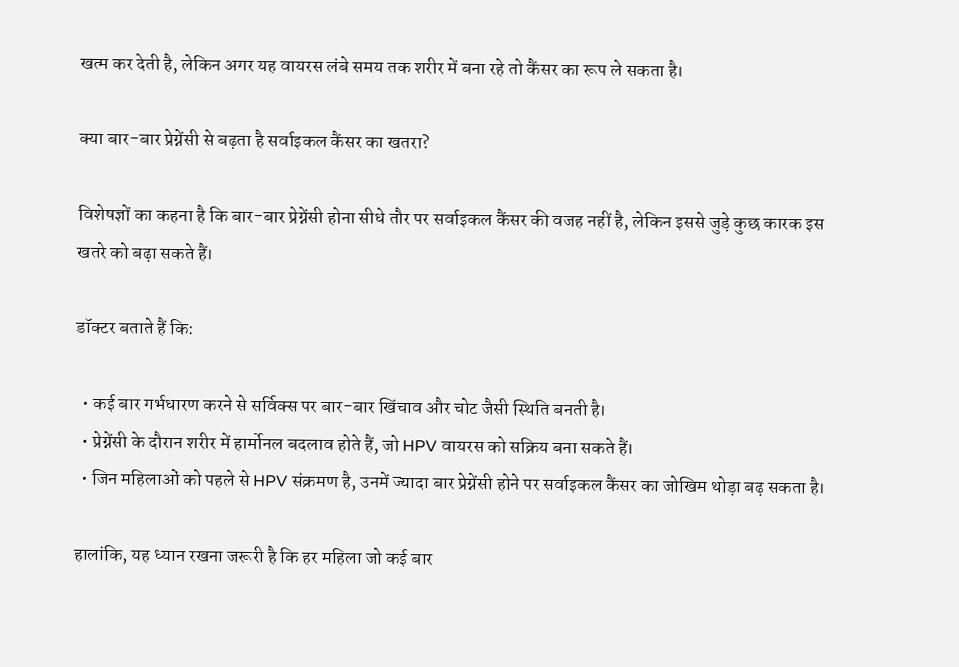खत्म कर देती है, लेकिन अगर यह वायरस लंबे समय तक शरीर में बना रहे तो कैंसर का रूप ले सकता है।

क्या बार-बार प्रेग्नेंसी से बढ़ता है सर्वाइकल कैंसर का खतरा?

विशेषज्ञों का कहना है कि बार-बार प्रेग्नेंसी होना सीधे तौर पर सर्वाइकल कैंसर की वजह नहीं है, लेकिन इससे जुड़े कुछ कारक इस खतरे को बढ़ा सकते हैं।

डॉक्टर बताते हैं कि:

  • कई बार गर्भधारण करने से सर्विक्स पर बार-बार खिंचाव और चोट जैसी स्थिति बनती है।
  • प्रेग्नेंसी के दौरान शरीर में हार्मोनल बदलाव होते हैं, जो HPV वायरस को सक्रिय बना सकते हैं।
  • जिन महिलाओं को पहले से HPV संक्रमण है, उनमें ज्यादा बार प्रेग्नेंसी होने पर सर्वाइकल कैंसर का जोखिम थोड़ा बढ़ सकता है।

हालांकि, यह ध्यान रखना जरूरी है कि हर महिला जो कई बार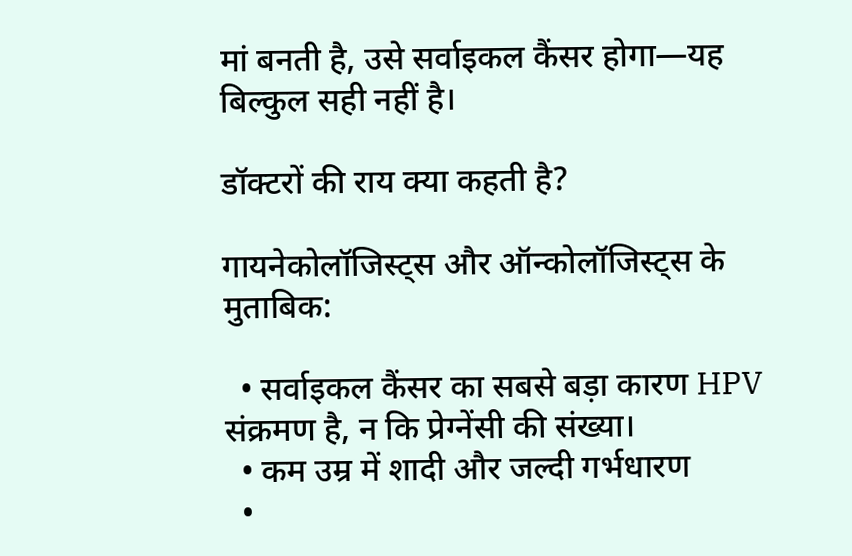मां बनती है, उसे सर्वाइकल कैंसर होगा—यह बिल्कुल सही नहीं है।

डॉक्टरों की राय क्या कहती है?

गायनेकोलॉजिस्ट्स और ऑन्कोलॉजिस्ट्स के मुताबिक:

  • सर्वाइकल कैंसर का सबसे बड़ा कारण HPV संक्रमण है, न कि प्रेग्नेंसी की संख्या।
  • कम उम्र में शादी और जल्दी गर्भधारण
  •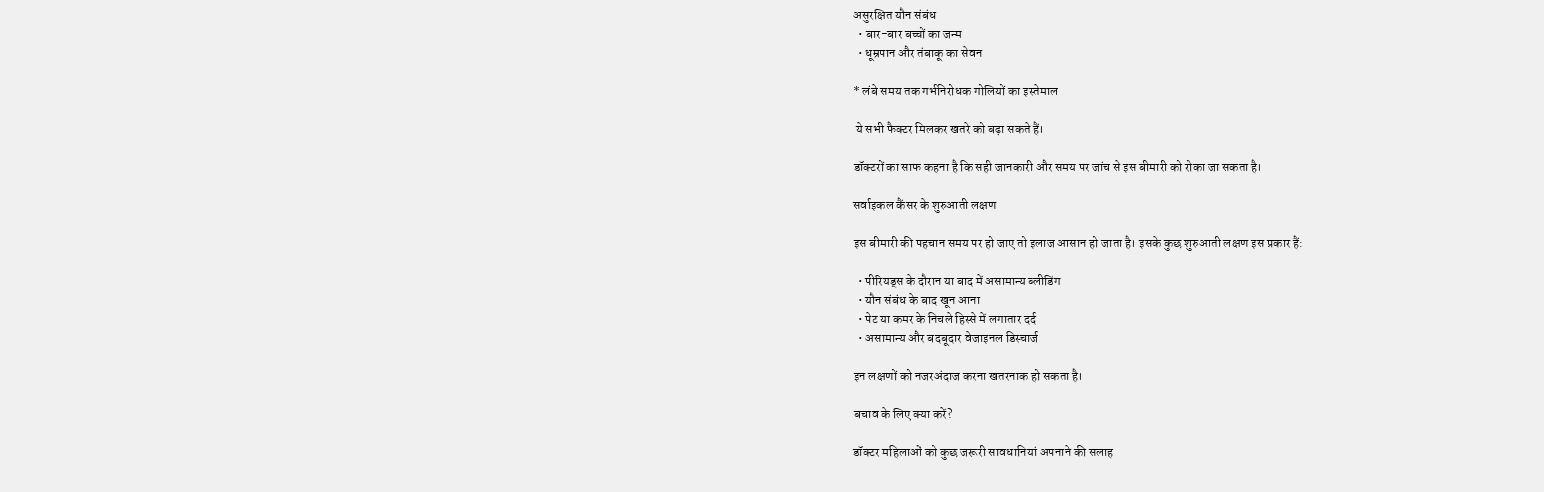असुरक्षित यौन संबंध
  • बार-बार बच्चों का जन्म
  • धूम्रपान और तंबाकू का सेवन

* लंबे समय तक गर्भनिरोधक गोलियों का इस्तेमाल

 ये सभी फैक्टर मिलकर खतरे को बढ़ा सकते हैं।

डॉक्टरों का साफ कहना है कि सही जानकारी और समय पर जांच से इस बीमारी को रोका जा सकता है।

सर्वाइकल कैंसर के शुरुआती लक्षण

इस बीमारी की पहचान समय पर हो जाए तो इलाज आसान हो जाता है। इसके कुछ शुरुआती लक्षण इस प्रकार हैं:

  • पीरियड्स के दौरान या बाद में असामान्य ब्लीडिंग
  • यौन संबंध के बाद खून आना
  • पेट या कमर के निचले हिस्से में लगातार दर्द
  • असामान्य और बदबूदार वेजाइनल डिस्चार्ज

इन लक्षणों को नजरअंदाज करना खतरनाक हो सकता है।

बचाव के लिए क्या करें?

डॉक्टर महिलाओं को कुछ जरूरी सावधानियां अपनाने की सलाह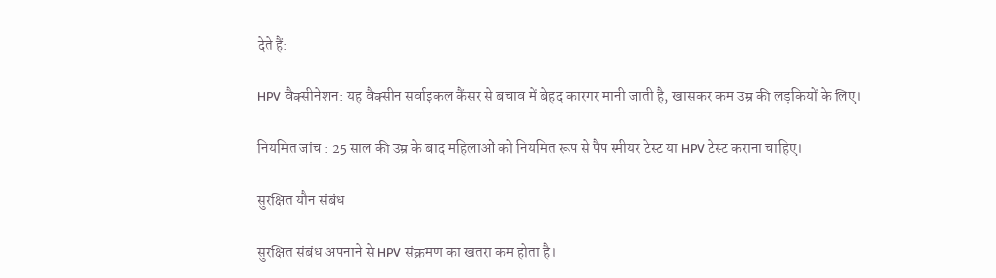देते हैं:

HPV वैक्सीनेशन: यह वैक्सीन सर्वाइकल कैंसर से बचाव में बेहद कारगर मानी जाती है, खासकर कम उम्र की लड़कियों के लिए।

नियमित जांच : 25 साल की उम्र के बाद महिलाओं को नियमित रूप से पैप स्मीयर टेस्ट या HPV टेस्ट कराना चाहिए।

सुरक्षित यौन संबंध

सुरक्षित संबंध अपनाने से HPV संक्रमण का खतरा कम होता है।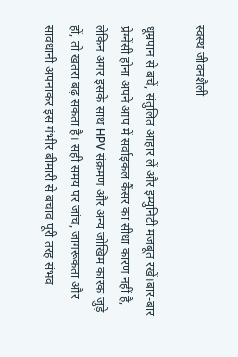स्वस्थ जीवनशैली

धूम्रपान से बचें, संतुलित आहार लें और इम्युनिटी मजबूत रखें।बार-बार प्रेग्नेंसी होना अपने आप में सर्वाइकल कैंसर का सीधा कारण नहीं है, लेकिन अगर इसके साथ HPV संक्रमण और अन्य जोखिम कारक जुड़े हों, तो खतरा बढ़ सकता है। सही समय पर जांच, जागरूकता और सावधानी अपनाकर इस गंभीर बीमारी से बचाव पूरी तरह संभव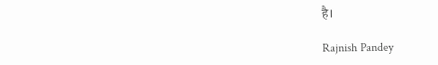है।

Rajnish Pandey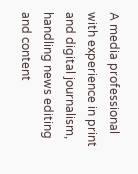A media professional with experience in print and digital journalism, handling news editing and content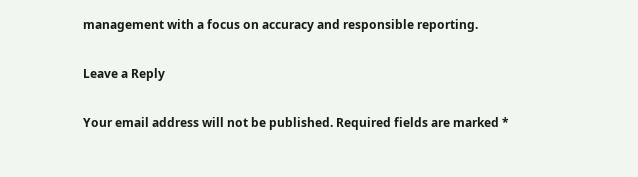management with a focus on accuracy and responsible reporting.

Leave a Reply

Your email address will not be published. Required fields are marked *